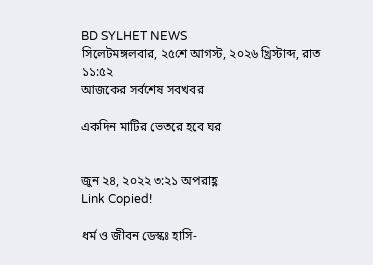BD SYLHET NEWS
সিলেটমঙ্গলবার, ২৫শে আগস্ট, ২০২৬ খ্রিস্টাব্দ, রাত ১১:৫২
আজকের সর্বশেষ সবখবর

একদিন মাটির ভেতরে হবে ঘর


জুন ২৪, ২০২২ ৩:২১ অপরাহ্ণ
Link Copied!

ধর্ম ও জীবন ডেস্কঃ হাসি-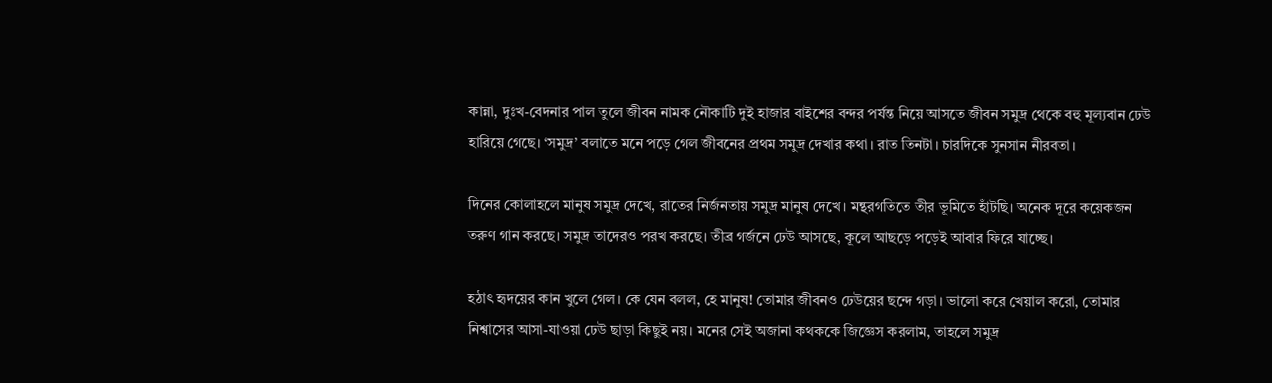কান্না, দুঃখ-বেদনার পাল তুলে জীবন নামক নৌকাটি দুই হাজার বাইশের বন্দর পর্যন্ত নিয়ে আসতে জীবন সমুদ্র থেকে বহু মূল্যবান ঢেউ হারিয়ে গেছে। ‘সমুদ্র’ বলাতে মনে পড়ে গেল জীবনের প্রথম সমুদ্র দেখার কথা। রাত তিনটা। চারদিকে সুনসান নীরবতা।

দিনের কোলাহলে মানুষ সমুদ্র দেখে, রাতের নির্জনতায় সমুদ্র মানুষ দেখে। মন্থরগতিতে তীর ভূমিতে হাঁটছি। অনেক দূরে কয়েকজন তরুণ গান করছে। সমুদ্র তাদেরও পরখ করছে। তীব্র গর্জনে ঢেউ আসছে, কূলে আছড়ে পড়েই আবার ফিরে যাচ্ছে।

হঠাৎ হৃদয়ের কান খুলে গেল। কে যেন বলল, হে মানুষ! তোমার জীবনও ঢেউয়ের ছন্দে গড়া। ভালো করে খেয়াল করো, তোমার নিশ্বাসের আসা-যাওয়া ঢেউ ছাড়া কিছুই নয়। মনের সেই অজানা কথককে জিজ্ঞেস করলাম, তাহলে সমুদ্র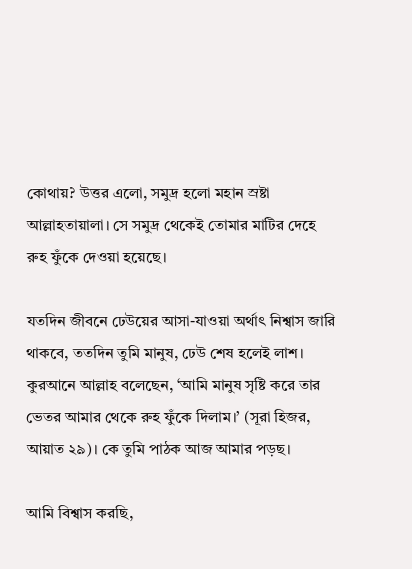কোথায়? উত্তর এলো, সমুদ্র হলো মহান স্রষ্টা আল্লাহতায়ালা। সে সমুদ্র থেকেই তোমার মাটির দেহে রুহ ফুঁকে দেওয়া হয়েছে।

যতদিন জীবনে ঢেউয়ের আসা-যাওয়া অর্থাৎ নিশ্বাস জারি থাকবে, ততদিন তুমি মানুষ, ঢেউ শেষ হলেই লাশ। কুরআনে আল্লাহ বলেছেন, ‘আমি মানুষ সৃষ্টি করে তার ভেতর আমার থেকে রুহ ফুঁকে দিলাম।’ (সূরা হিজর, আয়াত ২৯)। কে তুমি পাঠক আজ আমার পড়ছ।

আমি বিশ্বাস করছি,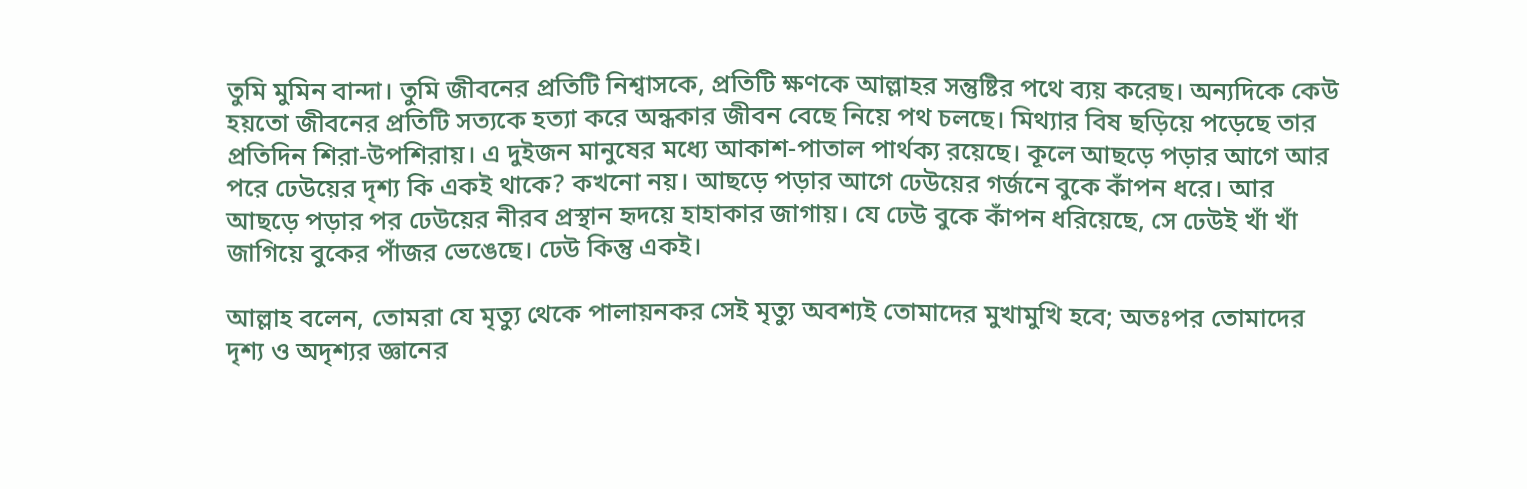তুমি মুমিন বান্দা। তুমি জীবনের প্রতিটি নিশ্বাসকে, প্রতিটি ক্ষণকে আল্লাহর সন্তুষ্টির পথে ব্যয় করেছ। অন্যদিকে কেউ হয়তো জীবনের প্রতিটি সত্যকে হত্যা করে অন্ধকার জীবন বেছে নিয়ে পথ চলছে। মিথ্যার বিষ ছড়িয়ে পড়েছে তার প্রতিদিন শিরা-উপশিরায়। এ দুইজন মানুষের মধ্যে আকাশ-পাতাল পার্থক্য রয়েছে। কূলে আছড়ে পড়ার আগে আর পরে ঢেউয়ের দৃশ্য কি একই থাকে? কখনো নয়। আছড়ে পড়ার আগে ঢেউয়ের গর্জনে বুকে কাঁপন ধরে। আর আছড়ে পড়ার পর ঢেউয়ের নীরব প্রস্থান হৃদয়ে হাহাকার জাগায়। যে ঢেউ বুকে কাঁপন ধরিয়েছে, সে ঢেউই খাঁ খাঁ জাগিয়ে বুকের পাঁজর ভেঙেছে। ঢেউ কিন্তু একই।

আল্লাহ বলেন, তোমরা যে মৃত্যু থেকে পালায়নকর সেই মৃত্যু অবশ্যই তোমাদের মুখামুখি হবে; অতঃপর তোমাদের দৃশ্য ও অদৃশ্যর জ্ঞানের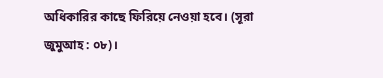অধিকারির কাছে ফিরিয়ে নেওয়া হবে। (সূরা জুমুআহ : ০৮)।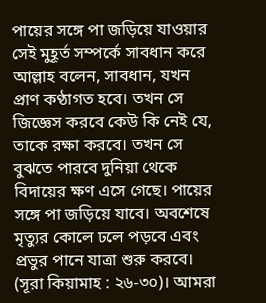পায়ের সঙ্গে পা জড়িয়ে যাওয়ার সেই মুহূর্ত সম্পর্কে সাবধান করে আল্লাহ বলেন, সাবধান, যখন প্রাণ কণ্ঠাগত হবে। তখন সে জিজ্ঞেস করবে কেউ কি নেই যে, তাকে রক্ষা করবে। তখন সে বুঝতে পারবে দুনিয়া থেকে বিদায়ের ক্ষণ এসে গেছে। পায়ের সঙ্গে পা জড়িয়ে যাবে। অবশেষে মৃত্যুর কোলে ঢলে পড়বে এবং প্রভুর পানে যাত্রা শুরু করবে। (সূরা কিয়ামাহ : ২৬-৩০)। আমরা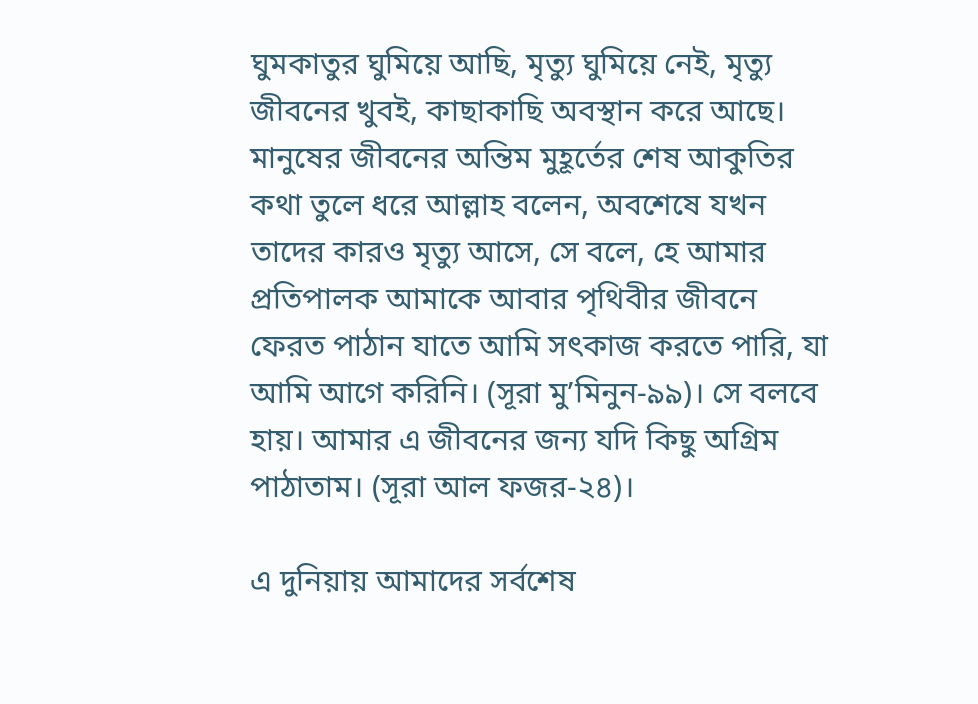ঘুমকাতুর ঘুমিয়ে আছি, মৃত্যু ঘুমিয়ে নেই, মৃত্যু জীবনের খুবই, কাছাকাছি অবস্থান করে আছে। মানুষের জীবনের অন্তিম মুহূর্তের শেষ আকুতির কথা তুলে ধরে আল্লাহ বলেন, অবশেষে যখন তাদের কারও মৃত্যু আসে, সে বলে, হে আমার প্রতিপালক আমাকে আবার পৃথিবীর জীবনে ফেরত পাঠান যাতে আমি সৎকাজ করতে পারি, যা আমি আগে করিনি। (সূরা মু’মিনুন-৯৯)। সে বলবে হায়। আমার এ জীবনের জন্য যদি কিছু অগ্রিম পাঠাতাম। (সূরা আল ফজর-২৪)।

এ দুনিয়ায় আমাদের সর্বশেষ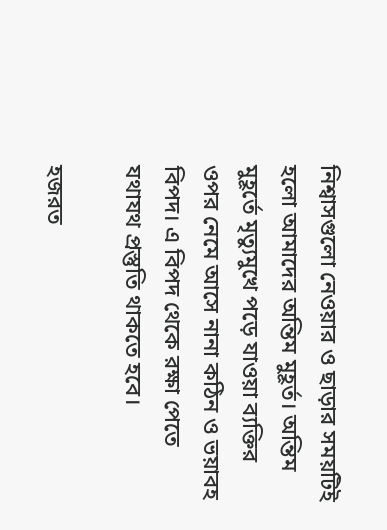নিশ্বাসগুলো নেওয়ার ও ছাড়ার সময়টিই হলো আমাদের অন্তিম মুহূর্ত। অন্তিম মুহূর্তে মৃত্যুমুখে পড়ে যাওয়া ব্যক্তির ওপর নেমে আসে নানা কঠিন ও ভয়াবহ বিপদ। এ বিপদ থেকে রক্ষা পেতে যথাযথ প্রস্তুতি থাকতে হবে।

হজরত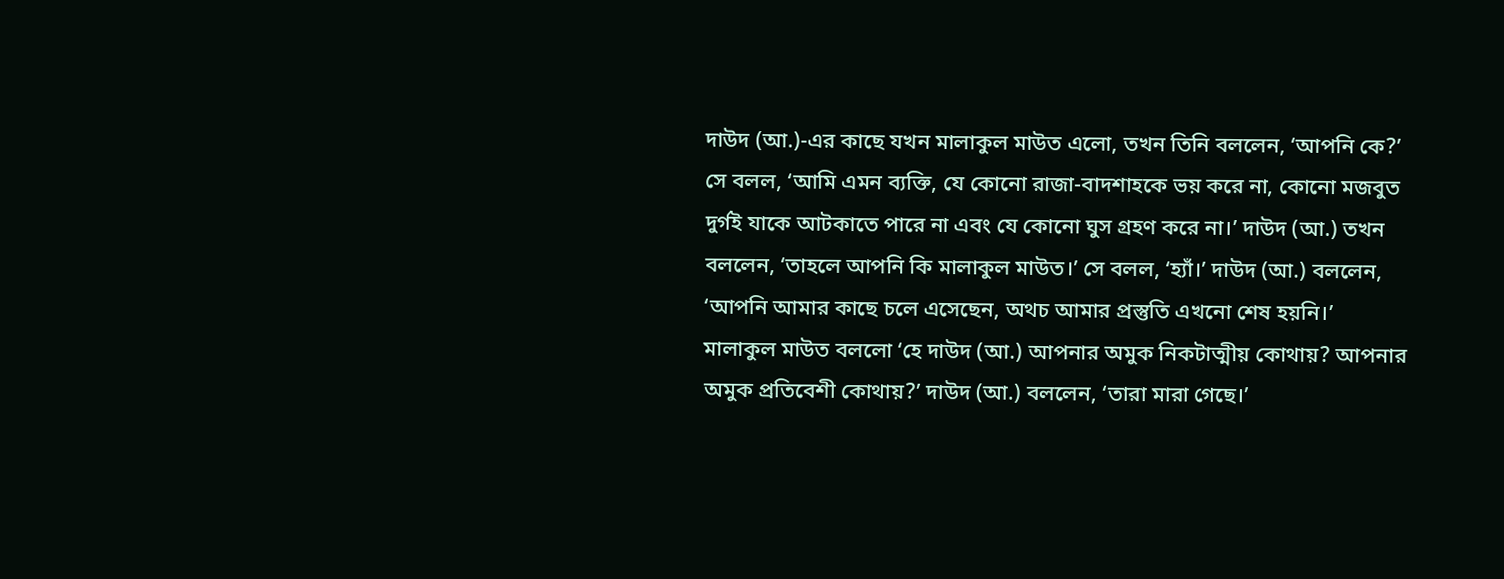দাউদ (আ.)-এর কাছে যখন মালাকুল মাউত এলো, তখন তিনি বললেন, ‘আপনি কে?’ সে বলল, ‘আমি এমন ব্যক্তি, যে কোনো রাজা-বাদশাহকে ভয় করে না, কোনো মজবুত দুর্গই যাকে আটকাতে পারে না এবং যে কোনো ঘুস গ্রহণ করে না।’ দাউদ (আ.) তখন বললেন, ‘তাহলে আপনি কি মালাকুল মাউত।’ সে বলল, ‘হ্যাঁ।’ দাউদ (আ.) বললেন, ‘আপনি আমার কাছে চলে এসেছেন, অথচ আমার প্রস্তুতি এখনো শেষ হয়নি।’ মালাকুল মাউত বললো ‘হে দাউদ (আ.) আপনার অমুক নিকটাত্মীয় কোথায়? আপনার অমুক প্রতিবেশী কোথায়?’ দাউদ (আ.) বললেন, ‘তারা মারা গেছে।’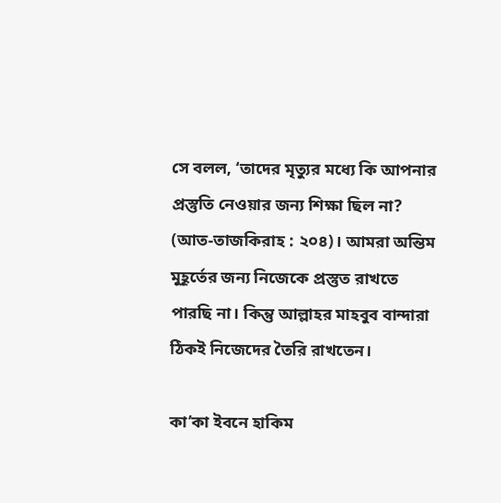সে বলল, ‘তাদের মৃত্যুর মধ্যে কি আপনার প্রস্তুতি নেওয়ার জন্য শিক্ষা ছিল না? (আত-তাজকিরাহ : ২০৪)। আমরা অন্তিম মুহূর্তের জন্য নিজেকে প্রস্তুত রাখতে পারছি না। কিন্তু আল্লাহর মাহবুব বান্দারা ঠিকই নিজেদের তৈরি রাখতেন।

কা’কা ইবনে হাকিম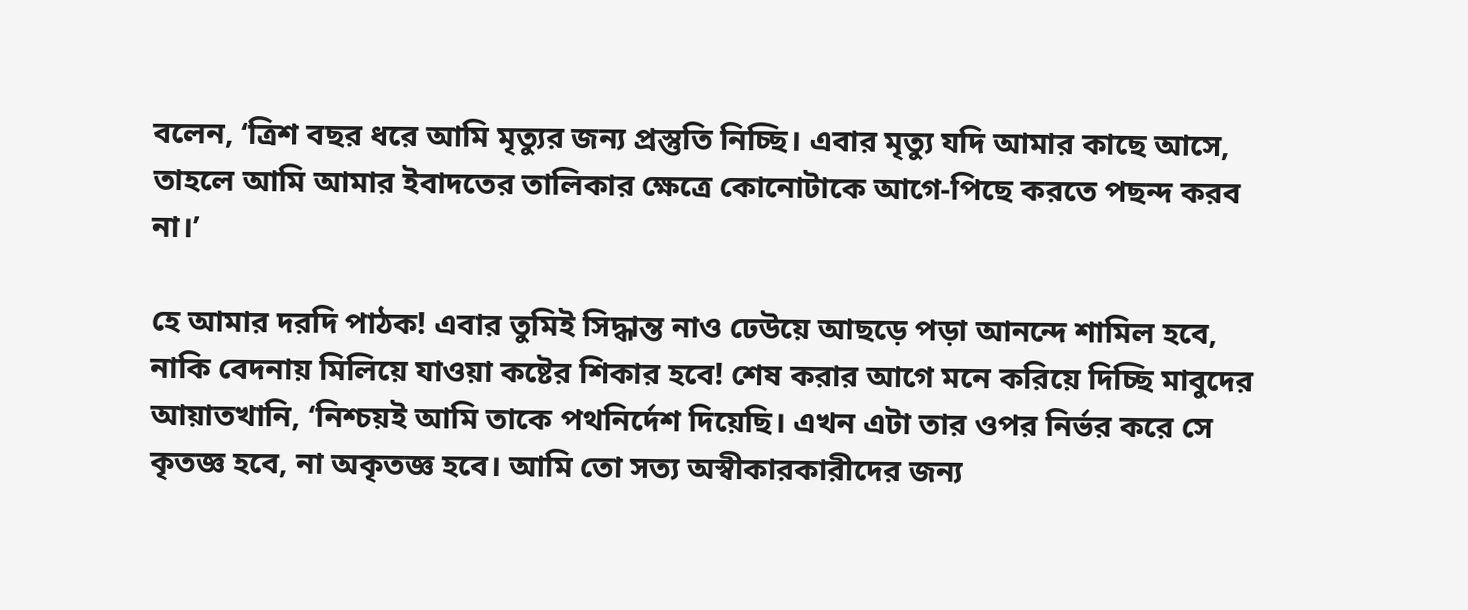বলেন, ‘ত্রিশ বছর ধরে আমি মৃত্যুর জন্য প্রস্তুতি নিচ্ছি। এবার মৃত্যু যদি আমার কাছে আসে, তাহলে আমি আমার ইবাদতের তালিকার ক্ষেত্রে কোনোটাকে আগে-পিছে করতে পছন্দ করব না।’

হে আমার দরদি পাঠক! এবার তুমিই সিদ্ধান্ত নাও ঢেউয়ে আছড়ে পড়া আনন্দে শামিল হবে, নাকি বেদনায় মিলিয়ে যাওয়া কষ্টের শিকার হবে! শেষ করার আগে মনে করিয়ে দিচ্ছি মাবুদের আয়াতখানি, ‘নিশ্চয়ই আমি তাকে পথনির্দেশ দিয়েছি। এখন এটা তার ওপর নির্ভর করে সে কৃতজ্ঞ হবে, না অকৃতজ্ঞ হবে। আমি তো সত্য অস্বীকারকারীদের জন্য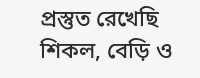প্রস্তুত রেখেছি শিকল, বেড়ি ও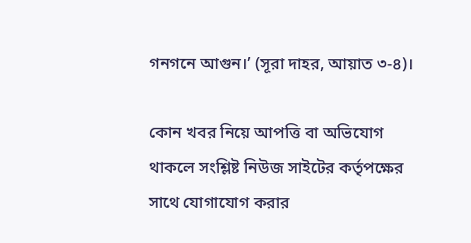গনগনে আগুন।’ (সূরা দাহর, আয়াত ৩-৪)।

কোন খবর নিয়ে আপত্তি বা অভিযোগ থাকলে সংশ্লিষ্ট নিউজ সাইটের কর্তৃপক্ষের সাথে যোগাযোগ করার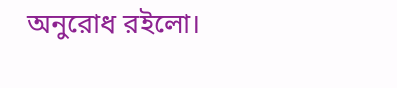অনুরোধ রইলো।